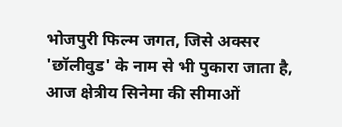भोजपुरी फिल्म जगत, जिसे अक्सर 'छॉलीवुड' के नाम से भी पुकारा जाता है, आज क्षेत्रीय सिनेमा की सीमाओं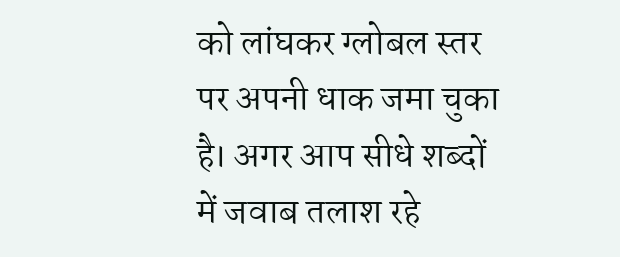को लांघकर ग्लोबल स्तर पर अपनी धाक जमा चुका है। अगर आप सीधे शब्दों में जवाब तलाश रहे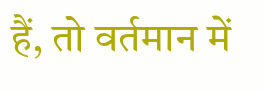हैं, तो वर्तमान में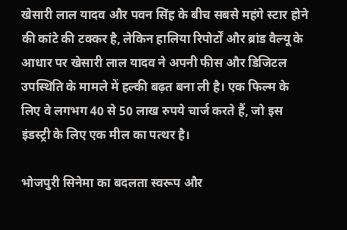खेसारी लाल यादव और पवन सिंह के बीच सबसे महंगे स्टार होने की कांटे की टक्कर है, लेकिन हालिया रिपोर्टों और ब्रांड वैल्यू के आधार पर खेसारी लाल यादव ने अपनी फीस और डिजिटल उपस्थिति के मामले में हल्की बढ़त बना ली है। एक फिल्म के लिए वे लगभग 40 से 50 लाख रुपये चार्ज करते हैं, जो इस इंडस्ट्री के लिए एक मील का पत्थर है।

भोजपुरी सिनेमा का बदलता स्वरूप और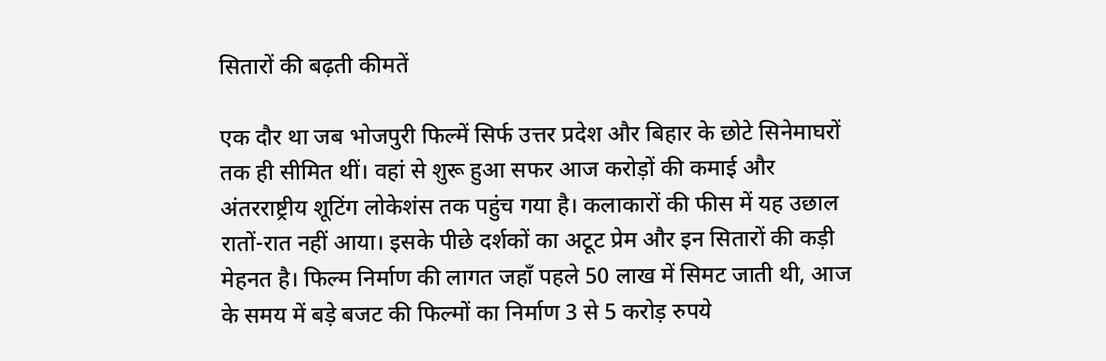सितारों की बढ़ती कीमतें

एक दौर था जब भोजपुरी फिल्में सिर्फ उत्तर प्रदेश और बिहार के छोटे सिनेमाघरों तक ही सीमित थीं। वहां से शुरू हुआ सफर आज करोड़ों की कमाई और अंतरराष्ट्रीय शूटिंग लोकेशंस तक पहुंच गया है। कलाकारों की फीस में यह उछाल रातों-रात नहीं आया। इसके पीछे दर्शकों का अटूट प्रेम और इन सितारों की कड़ी मेहनत है। फिल्म निर्माण की लागत जहाँ पहले 50 लाख में सिमट जाती थी, आज के समय में बड़े बजट की फिल्मों का निर्माण 3 से 5 करोड़ रुपये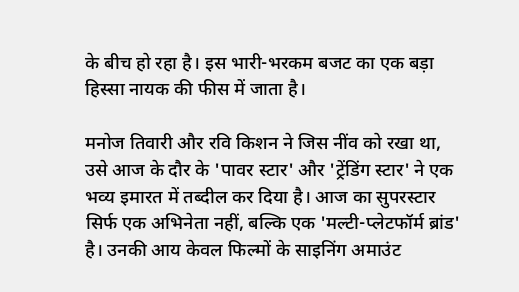के बीच हो रहा है। इस भारी-भरकम बजट का एक बड़ा हिस्सा नायक की फीस में जाता है।

मनोज तिवारी और रवि किशन ने जिस नींव को रखा था, उसे आज के दौर के 'पावर स्टार' और 'ट्रेंडिंग स्टार' ने एक भव्य इमारत में तब्दील कर दिया है। आज का सुपरस्टार सिर्फ एक अभिनेता नहीं, बल्कि एक 'मल्टी-प्लेटफॉर्म ब्रांड' है। उनकी आय केवल फिल्मों के साइनिंग अमाउंट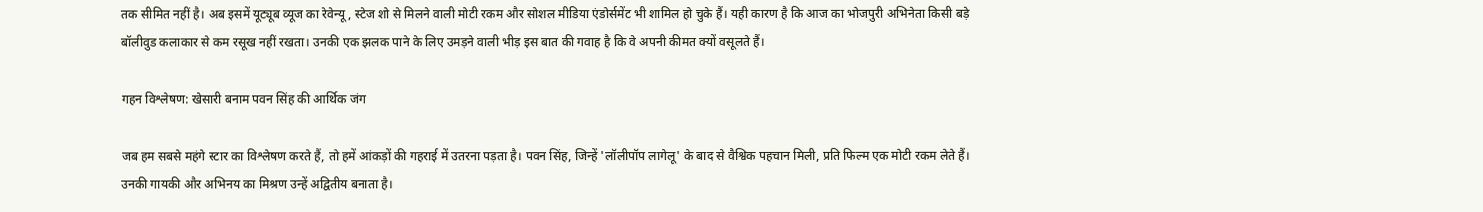तक सीमित नहीं है। अब इसमें यूट्यूब व्यूज का रेवेन्यू, स्टेज शो से मिलने वाली मोटी रकम और सोशल मीडिया एंडोर्समेंट भी शामिल हो चुके हैं। यही कारण है कि आज का भोजपुरी अभिनेता किसी बड़े बॉलीवुड कलाकार से कम रसूख नहीं रखता। उनकी एक झलक पाने के लिए उमड़ने वाली भीड़ इस बात की गवाह है कि वे अपनी कीमत क्यों वसूलते हैं।

गहन विश्लेषण: खेसारी बनाम पवन सिंह की आर्थिक जंग

जब हम सबसे महंगे स्टार का विश्लेषण करते हैं, तो हमें आंकड़ों की गहराई में उतरना पड़ता है। पवन सिंह, जिन्हें 'लॉलीपॉप लागेलू' के बाद से वैश्विक पहचान मिली, प्रति फिल्म एक मोटी रकम लेते हैं। उनकी गायकी और अभिनय का मिश्रण उन्हें अद्वितीय बनाता है।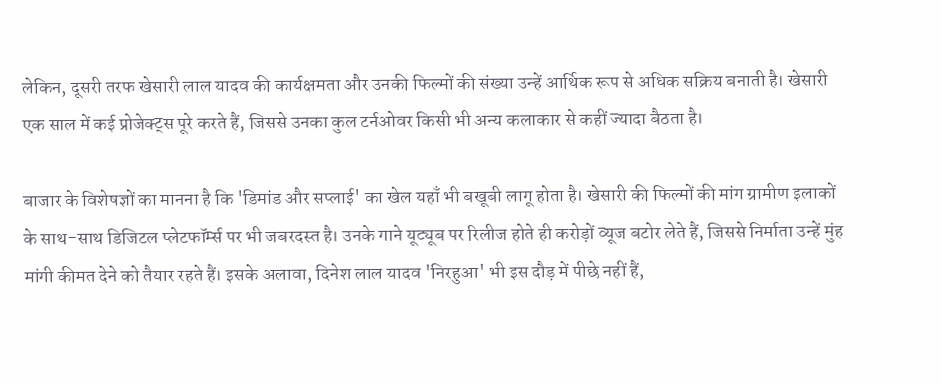लेकिन, दूसरी तरफ खेसारी लाल यादव की कार्यक्षमता और उनकी फिल्मों की संख्या उन्हें आर्थिक रूप से अधिक सक्रिय बनाती है। खेसारी एक साल में कई प्रोजेक्ट्स पूरे करते हैं, जिससे उनका कुल टर्नओवर किसी भी अन्य कलाकार से कहीं ज्यादा बैठता है।

बाजार के विशेषज्ञों का मानना है कि 'डिमांड और सप्लाई' का खेल यहाँ भी बखूबी लागू होता है। खेसारी की फिल्मों की मांग ग्रामीण इलाकों के साथ-साथ डिजिटल प्लेटफॉर्म्स पर भी जबरदस्त है। उनके गाने यूट्यूब पर रिलीज होते ही करोड़ों व्यूज बटोर लेते हैं, जिससे निर्माता उन्हें मुंह मांगी कीमत देने को तैयार रहते हैं। इसके अलावा, दिनेश लाल यादव 'निरहुआ' भी इस दौड़ में पीछे नहीं हैं,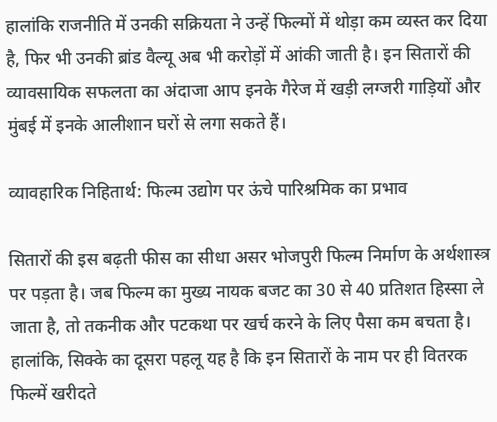हालांकि राजनीति में उनकी सक्रियता ने उन्हें फिल्मों में थोड़ा कम व्यस्त कर दिया है, फिर भी उनकी ब्रांड वैल्यू अब भी करोड़ों में आंकी जाती है। इन सितारों की व्यावसायिक सफलता का अंदाजा आप इनके गैरेज में खड़ी लग्जरी गाड़ियों और मुंबई में इनके आलीशान घरों से लगा सकते हैं।

व्यावहारिक निहितार्थ: फिल्म उद्योग पर ऊंचे पारिश्रमिक का प्रभाव

सितारों की इस बढ़ती फीस का सीधा असर भोजपुरी फिल्म निर्माण के अर्थशास्त्र पर पड़ता है। जब फिल्म का मुख्य नायक बजट का 30 से 40 प्रतिशत हिस्सा ले जाता है, तो तकनीक और पटकथा पर खर्च करने के लिए पैसा कम बचता है। हालांकि, सिक्के का दूसरा पहलू यह है कि इन सितारों के नाम पर ही वितरक फिल्में खरीदते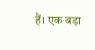हैं। एक बड़ा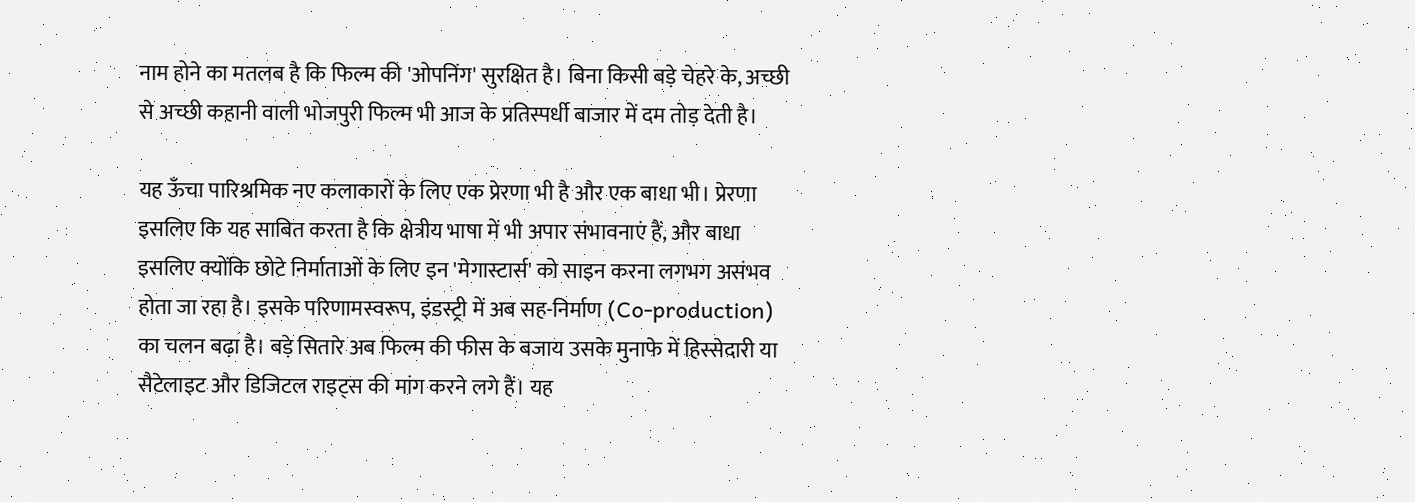नाम होने का मतलब है कि फिल्म की 'ओपनिंग' सुरक्षित है। बिना किसी बड़े चेहरे के, अच्छी से अच्छी कहानी वाली भोजपुरी फिल्म भी आज के प्रतिस्पर्धी बाजार में दम तोड़ देती है।

यह ऊँचा पारिश्रमिक नए कलाकारों के लिए एक प्रेरणा भी है और एक बाधा भी। प्रेरणा इसलिए कि यह साबित करता है कि क्षेत्रीय भाषा में भी अपार संभावनाएं हैं, और बाधा इसलिए क्योंकि छोटे निर्माताओं के लिए इन 'मेगास्टार्स' को साइन करना लगभग असंभव होता जा रहा है। इसके परिणामस्वरूप, इंडस्ट्री में अब सह-निर्माण (Co-production) का चलन बढ़ा है। बड़े सितारे अब फिल्म की फीस के बजाय उसके मुनाफे में हिस्सेदारी या सैटेलाइट और डिजिटल राइट्स की मांग करने लगे हैं। यह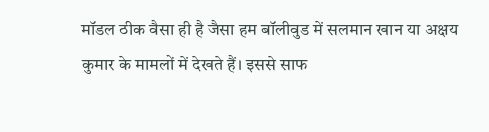मॉडल ठीक वैसा ही है जैसा हम बॉलीवुड में सलमान खान या अक्षय कुमार के मामलों में देखते हैं। इससे साफ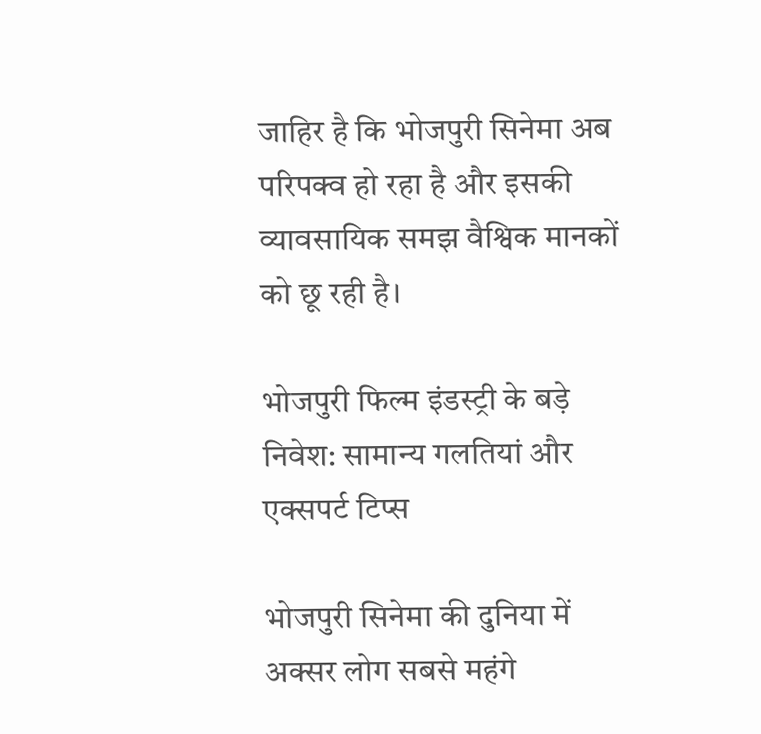जाहिर है कि भोजपुरी सिनेमा अब परिपक्व हो रहा है और इसकी व्यावसायिक समझ वैश्विक मानकों को छू रही है।

भोजपुरी फिल्म इंडस्ट्री के बड़े निवेश: सामान्य गलतियां और एक्सपर्ट टिप्स

भोजपुरी सिनेमा की दुनिया में अक्सर लोग सबसे महंगे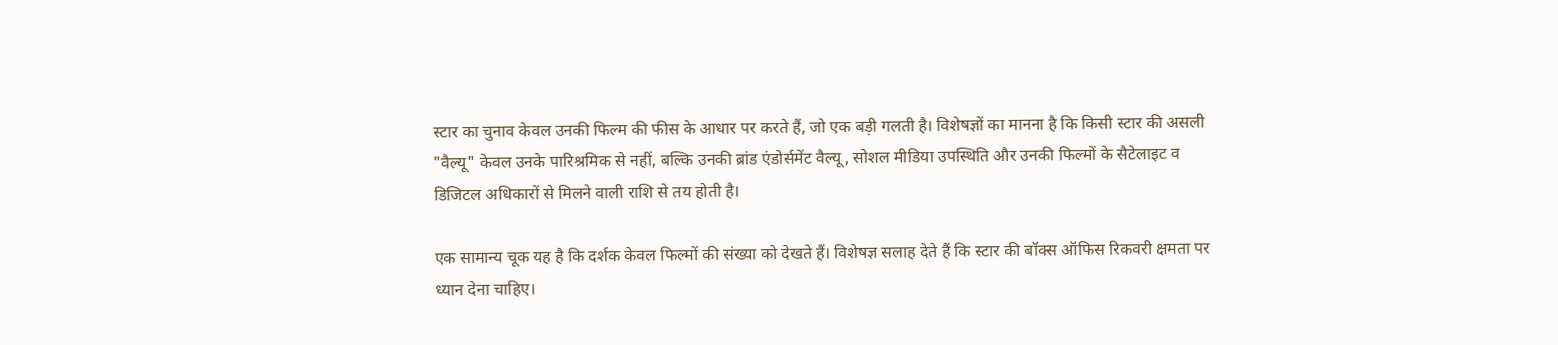स्टार का चुनाव केवल उनकी फिल्म की फीस के आधार पर करते हैं, जो एक बड़ी गलती है। विशेषज्ञों का मानना है कि किसी स्टार की असली "वैल्यू" केवल उनके पारिश्रमिक से नहीं, बल्कि उनकी ब्रांड एंडोर्समेंट वैल्यू, सोशल मीडिया उपस्थिति और उनकी फिल्मों के सैटेलाइट व डिजिटल अधिकारों से मिलने वाली राशि से तय होती है।

एक सामान्य चूक यह है कि दर्शक केवल फिल्मों की संख्या को देखते हैं। विशेषज्ञ सलाह देते हैं कि स्टार की बॉक्स ऑफिस रिकवरी क्षमता पर ध्यान देना चाहिए।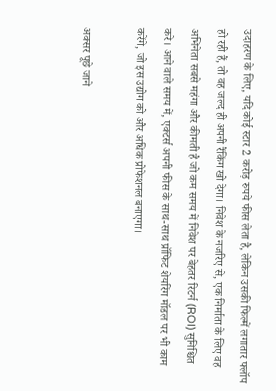उदाहरण के लिए, यदि कोई स्टार 2 करोड़ रुपये फीस लेता है, लेकिन उसकी फिल्में लगातार फ्लॉप हो रही हैं, तो वह जल्द ही अपनी रैंकिंग खो देगा। निवेश के नजरिए से, एक निर्माता के लिए वह अभिनेता सबसे महंगा और कीमती है जो कम समय में निवेश पर बेहतर रिटर्न (ROI) सुनिश्चित करे। आने वाले समय में, एक्टर्स अपनी फीस के साथ-साथ प्रॉफिट शेयरिंग मॉडल पर भी काम करेंगे, जो इस उद्योग को और अधिक प्रोफेशनल बनाएगा।

अक्सर पूछे जाने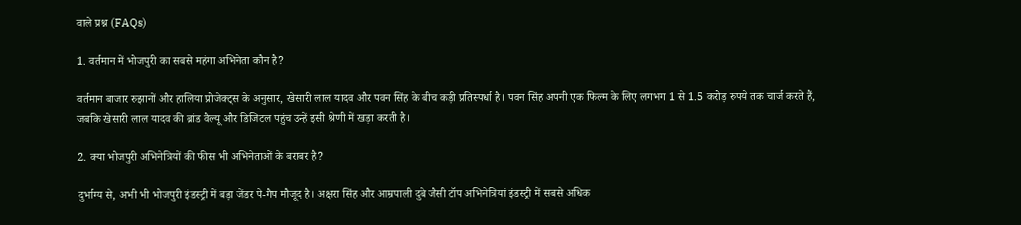वाले प्रश्न (FAQs)

1. वर्तमान में भोजपुरी का सबसे महंगा अभिनेता कौन है?

वर्तमान बाजार रुझानों और हालिया प्रोजेक्ट्स के अनुसार, खेसारी लाल यादव और पवन सिंह के बीच कड़ी प्रतिस्पर्धा है। पवन सिंह अपनी एक फिल्म के लिए लगभग 1 से 1.5 करोड़ रुपये तक चार्ज करते हैं, जबकि खेसारी लाल यादव की ब्रांड वैल्यू और डिजिटल पहुंच उन्हें इसी श्रेणी में खड़ा करती है।

2. क्या भोजपुरी अभिनेत्रियों की फीस भी अभिनेताओं के बराबर है?

दुर्भाग्य से, अभी भी भोजपुरी इंडस्ट्री में बड़ा जेंडर पे-गैप मौजूद है। अक्षरा सिंह और आम्रपाली दुबे जैसी टॉप अभिनेत्रियां इंडस्ट्री में सबसे अधिक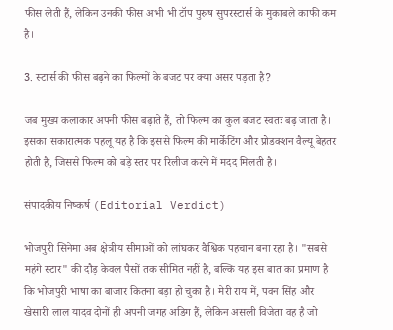फीस लेती हैं, लेकिन उनकी फीस अभी भी टॉप पुरुष सुपरस्टार्स के मुकाबले काफी कम है।

3. स्टार्स की फीस बढ़ने का फिल्मों के बजट पर क्या असर पड़ता है?

जब मुख्य कलाकार अपनी फीस बढ़ाते हैं, तो फिल्म का कुल बजट स्वतः बढ़ जाता है। इसका सकारात्मक पहलू यह है कि इससे फिल्म की मार्केटिंग और प्रोडक्शन वैल्यू बेहतर होती है, जिससे फिल्म को बड़े स्तर पर रिलीज करने में मदद मिलती है।

संपादकीय निष्कर्ष (Editorial Verdict)

भोजपुरी सिनेमा अब क्षेत्रीय सीमाओं को लांघकर वैश्विक पहचान बना रहा है। "सबसे महंगे स्टार" की दौड़ केवल पैसों तक सीमित नहीं है, बल्कि यह इस बात का प्रमाण है कि भोजपुरी भाषा का बाजार कितना बड़ा हो चुका है। मेरी राय में, पवन सिंह और खेसारी लाल यादव दोनों ही अपनी जगह अडिग हैं, लेकिन असली विजेता वह है जो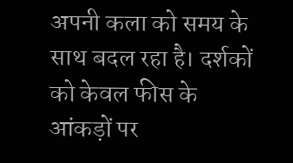अपनी कला को समय के साथ बदल रहा है। दर्शकों को केवल फीस के आंकड़ों पर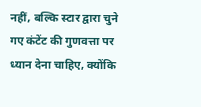नहीं, बल्कि स्टार द्वारा चुने गए कंटेंट की गुणवत्ता पर ध्यान देना चाहिए, क्योंकि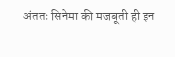अंततः सिनेमा की मजबूती ही इन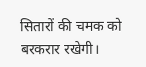सितारों की चमक को बरकरार रखेगी।